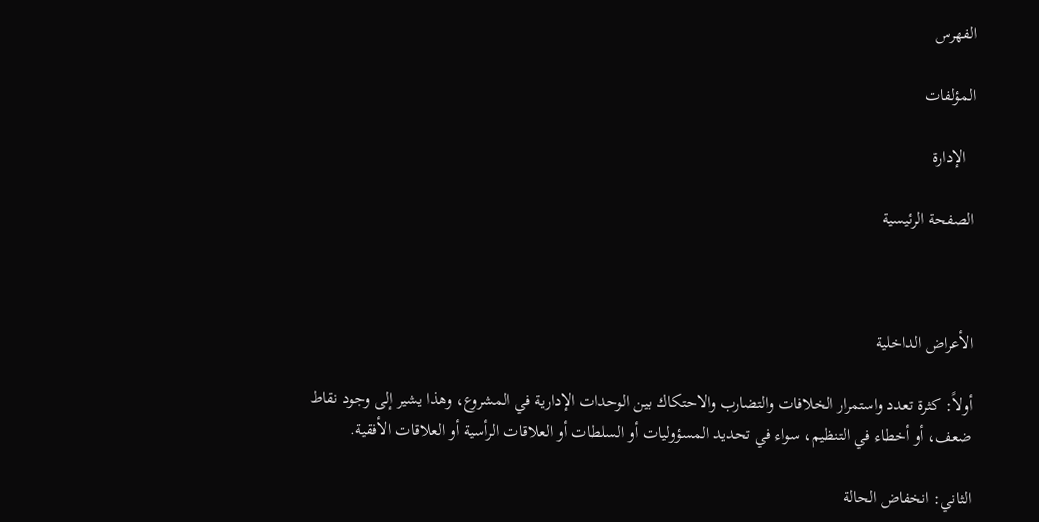الفهرس

المؤلفات

  الإدارة

الصفحة الرئيسية



الأعراض الداخلية

أولاً: كثرة تعدد واستمرار الخلافات والتضارب والاحتكاك بين الوحدات الإدارية في المشروع، وهذا يشير إلى وجود نقاط ضعف، أو أخطاء في التنظيم، سواء في تحديد المسؤوليات أو السلطات أو العلاقات الرأسية أو العلاقات الأفقية.

الثاني: انخفاض الحالة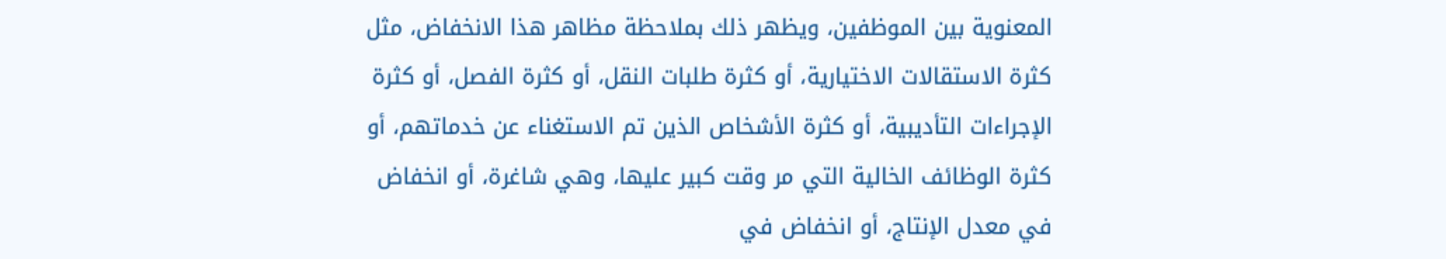المعنوية بين الموظفين، ويظهر ذلك بملاحظة مظاهر هذا الانخفاض، مثل كثرة الاستقالات الاختيارية، أو كثرة طلبات النقل، أو كثرة الفصل، أو كثرة الإجراءات التأديبية، أو كثرة الأشخاص الذين تم الاستغناء عن خدماتهم، أو كثرة الوظائف الخالية التي مر وقت كبير عليها، وهي شاغرة، أو انخفاض في معدل الإنتاج، أو انخفاض في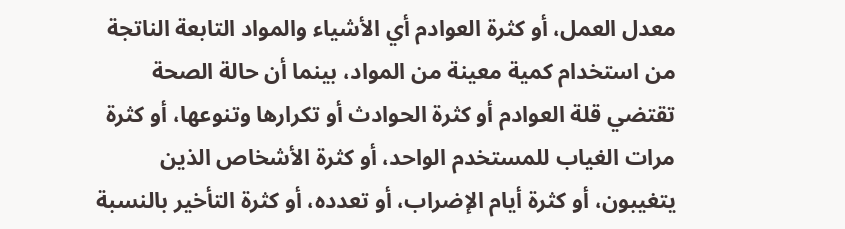معدل العمل، أو كثرة العوادم أي الأشياء والمواد التابعة الناتجة من استخدام كمية معينة من المواد، بينما أن حالة الصحة تقتضي قلة العوادم أو كثرة الحوادث أو تكرارها وتنوعها، أو كثرة مرات الغياب للمستخدم الواحد، أو كثرة الأشخاص الذين يتغيبون، أو كثرة أيام الإضراب، أو تعدده، أو كثرة التأخير بالنسبة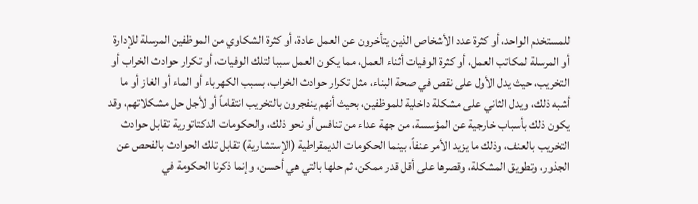للمستخدم الواحد، أو كثرة عدد الأشخاص الذين يتأخرون عن العمل عادة، أو كثرة الشكاوي من الموظفين المرسلة للإدارة أو المرسلة لمكاتب العمل، أو كثرة الوفيات أثناء العمل، مما يكون العمل سببا لتلك الوفيات، أو تكرار حوادث الخراب أو التخريب، حيث يدل الأول على نقص في صحة البناء، مثل تكرار حوادث الخراب، بسبب الكهرباء أو الماء أو الغاز أو ما أشبه ذلك، ويدل الثاني على مشكلة داخلية للموظفين، بحيث أنهم ينفجرون بالتخريب انتقاماً أو لأجل حل مشكلاتهم، وقد يكون ذلك بأسباب خارجية عن المؤسسة، من جهة عداء من تنافس أو نحو ذلك، والحكومات الدكتاتورية تقابل حوادث التخريب بالعنف، وذلك ما يزيد الأمر عنفاً، بينما الحكومات الديمقراطية (الإستشارية) تقابل تلك الحوادث بالفحص عن الجذور، وتطويق المشكلة، وقصرها على أقل قدر ممكن، ثم حلها بالتي هي أحسن، وإنما ذكرنا الحكومة في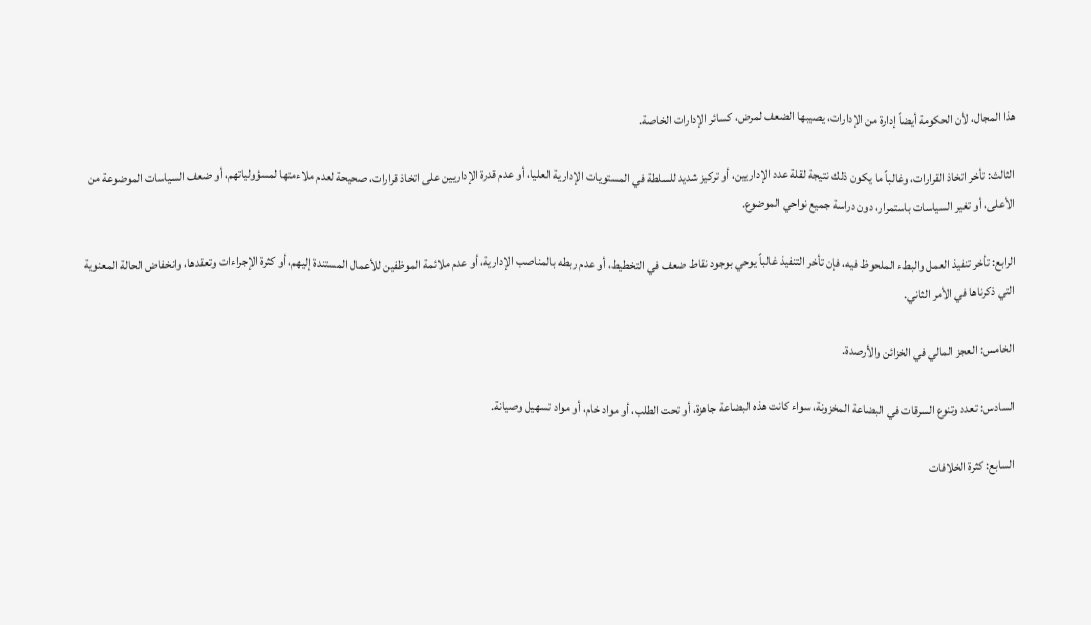هذا المجال، لأن الحكومة أيضاً إدارة من الإدارات، يصيبها الضعف لمرض، كسائر الإدارات الخاصة.

الثالث: تأخر اتخاذ القرارات، وغالباً ما يكون ذلك نتيجة لقلة عدد الإداريين، أو تركيز شديد للسلطة في المستويات الإدارية العليا، أو عدم قدرة الإداريين على اتخاذ قرارات، صحيحة لعدم ملاءمتها لمسؤولياتهم، أو ضعف السياسات الموضوعة من الأعلى، أو تغير السياسات باستمرار، دون دراسة جميع نواحي الموضوع.

الرابع: تأخر تنفيذ العمل والبطء الملحوظ فيه، فإن تأخر التنفيذ غالباً يوحي بوجود نقاط ضعف في التخطيط، أو عدم ربطه بالمناصب الإدارية، أو عدم ملائمة الموظفين للأعمال المستندة إليهم، أو كثرة الإجراءات وتعقدها، وانخفاض الحالة المعنوية التي ذكرناها في الأمر الثاني.

الخامس: العجز المالي في الخزائن والأرصدة.

السادس: تعدد وتنوع السرقات في البضاعة المخزونة، سواء كانت هذه البضاعة جاهزة، أو تحت الطلب، أو مواد خام، أو مواد تسهيل وصيانة.

السابع: كثرة الخلافات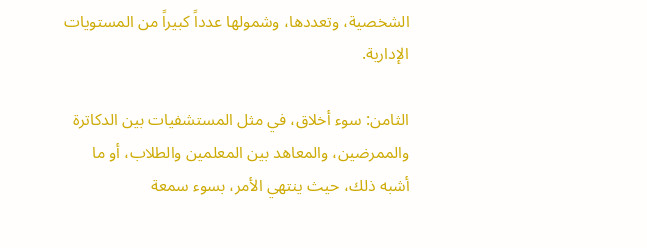الشخصية، وتعددها، وشمولها عدداً كبيراً من المستويات الإدارية.

الثامن: سوء أخلاق، في مثل المستشفيات بين الدكاترة والممرضين، والمعاهد بين المعلمين والطلاب، أو ما أشبه ذلك، حيث ينتهي الأمر، بسوء سمعة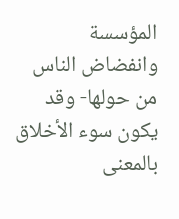المؤسسة وانفضاض الناس من حولها- وقد يكون سوء الأخلاق بالمعنى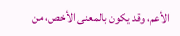الأعم، وقد يكون بالمعنى الأخص، من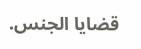قضايا الجنس.